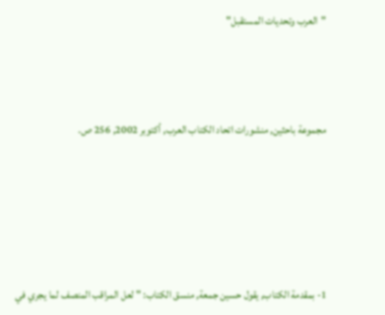"العرب وتحديات المستقبل"



مجموعة باحثين, منشورات اتحاد الكتاب العرب, أكتوبر 2002, 256 ص.





1- بمقدمة الكتاب, يقول حسين جمعة, منسق الكتاب: " لعل المراقب المنصف لما يجري في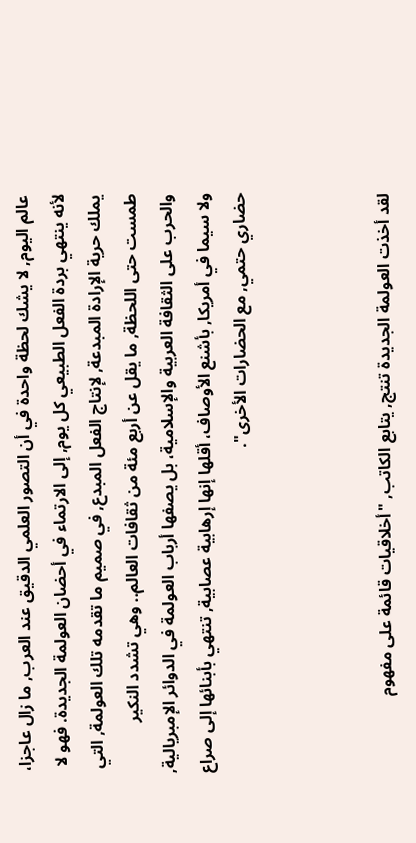عالم اليوم, لا يشك لحظة واحدة في أن التصور العلمي الدقيق عند العرب, ما زال عاجزا، لأنه ينتهي بردة الفعل الطبيعي كل يوم, إلى الارتماء في أحضان العولمة الجديدة. فهو لا يملك حرية الإرادة المبدعة, لإنتاج الفعل المبدع, في صميم ما تقدمه تلك العولمة, التي طمست حتى اللحظة, ما يقل عن أربع مئة من ثقافات العالم.. وهي تشدد النكير والحرب على الثقافة العربية والإسلامية، بل يصفها أرباب العولمة في الدوائر الإمبريالية, ولا سيما في أمريكا, بأشنع الأوصاف، أقلها إنها إرهابية عصابية, تنتهي بأبنائها إلى صراع حضاري حتمي, مع الحضارات الأخرى".



لقد أخذت العولمة الجديدة تنتج, يتابع الكاتب, "أخلاقيات قائمة على مفهوم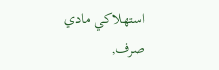استهلاكي مادي صرف,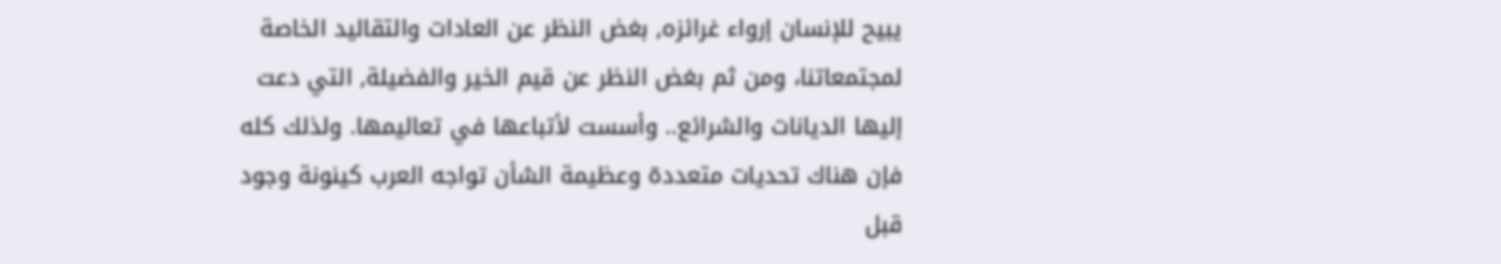يبيح للإنسان إرواء غرائزه, بغض النظر عن العادات والتقاليد الخاصة لمجتمعاتنا، ومن ثم بغض النظر عن قيم الخير والفضيلة, التي دعت إليها الديانات والشرائع.. وأسست لأتباعها في تعاليمها. ولذلك كله فإن هناك تحديات متعددة وعظيمة الشأن تواجه العرب كينونة وجود قبل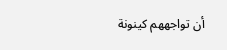أن تواجههم كينونة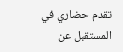تقدم حضاري في المستقبل عن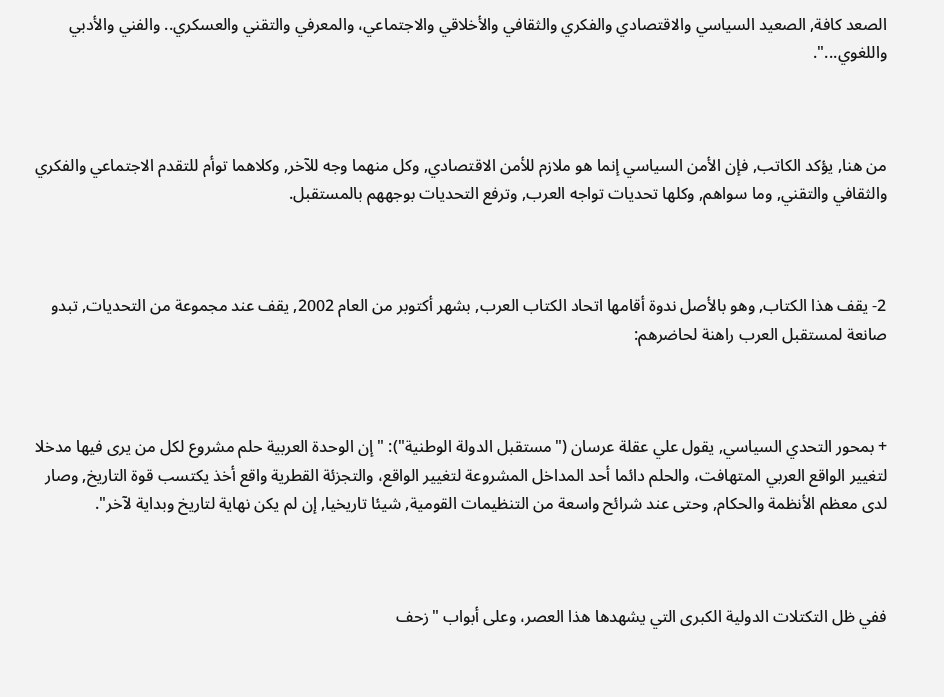الصعد كافة, الصعيد السياسي والاقتصادي والفكري والثقافي والأخلاقي والاجتماعي، والمعرفي والتقني والعسكري.. والفني والأدبي واللغوي...".



من هنا, يؤكد الكاتب, فإن الأمن السياسي إنما هو ملازم للأمن الاقتصادي, وكل منهما وجه للآخر, وكلاهما توأم للتقدم الاجتماعي والفكري والثقافي والتقني, وما سواهم, وكلها تحديات تواجه العرب, وترفع التحديات بوجههم بالمستقبل.



2- يقف هذا الكتاب, وهو بالأصل ندوة أقامها اتحاد الكتاب العرب, بشهر أكتوبر من العام 2002, يقف عند مجموعة من التحديات, تبدو صانعة لمستقبل العرب راهنة لحاضرهم:



+ بمحور التحدي السياسي, يقول علي عقلة عرسان ("مستقبل الدولة الوطنية"): "إن الوحدة العربية حلم مشروع لكل من يرى فيها مدخلا لتغيير الواقع العربي المتهافت، والحلم دائما أحد المداخل المشروعة لتغيير الواقع، والتجزئة القطرية واقع أخذ يكتسب قوة التاريخ, وصار لدى معظم الأنظمة والحكام, وحتى عند شرائح واسعة من التنظيمات القومية, شيئا تاريخيا, إن لم يكن نهاية لتاريخ وبداية لآخر".



ففي ظل التكتلات الدولية الكبرى التي يشهدها هذا العصر، وعلى أبواب "زحف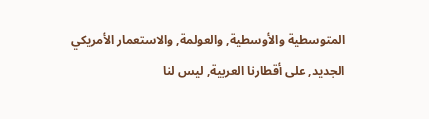المتوسطية والأوسطية, والعولمة, والاستعمار الأمريكي الجديد, على أقطارنا العربية, ليس لنا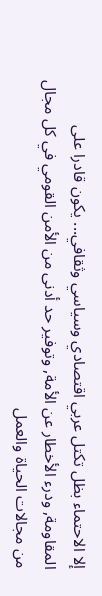إلا الاحتماء بظل تكتل عربي اقتصادي وسياسي وثقافي... يكون قادرا على المقاومة, ودرء الأخطار عن الأمة, وتوفير حد أدنى من الأمن القومي في كل مجال من مجالات الحياة والعمل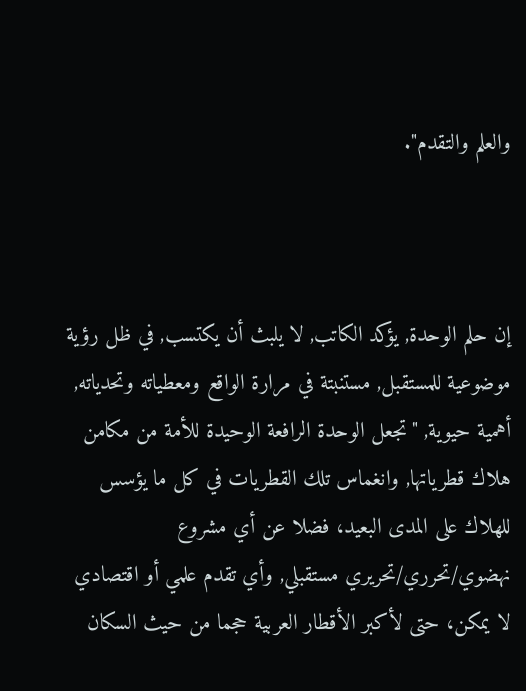والعلم والتقدم".



إن حلم الوحدة, يؤكد الكاتب, لا يلبث أن يكتسب, في ظل رؤية موضوعية للمستقبل, مستنبتة في مرارة الواقع ومعطياته وتحدياته, أهمية حيوية, "تجعل الوحدة الرافعة الوحيدة للأمة من مكامن هلاك قطرياتها, وانغماس تلك القطريات في كل ما يؤسس للهلاك على المدى البعيد، فضلا عن أي مشروع نهضوي/تحرري/تحريري مستقبلي, وأي تقدم علمي أو اقتصادي لا يمكن، حتى لأكبر الأقطار العربية حجما من حيث السكان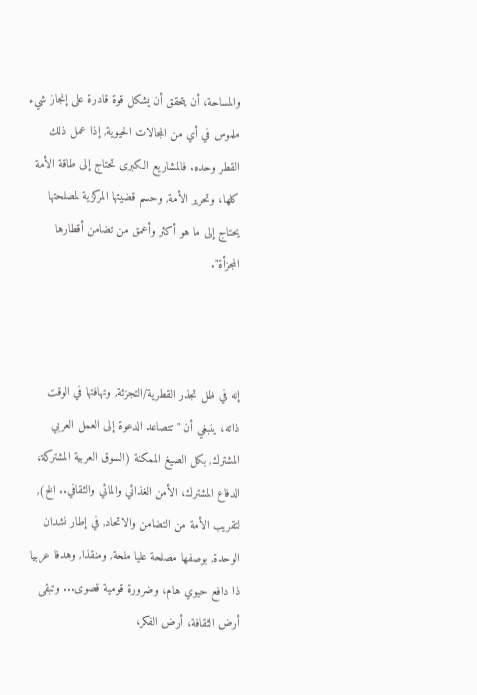والمساحة، أن يتحقق أن يشكل قوة قادرة على إنجاز شيء ملموس في أي من المجالات الحيوية, إذا عمل ذلك القطر وحده. فالمشاريع الكبرى تحتاج إلى طاقة الأمة كلها، وتحرير الأمة, وحسم قضيتها المركزية لمصلحتها يحتاج إلى ما هو أكثر وأعمق من تضامن أقطارها المجزأة".



إنه في ظل تجذر القطرية/التجزئة, وتهافتها في الوقت ذاته، ينبغي أن "تتصاعد الدعوة إلى العمل العربي المشترك, بكل الصيغ الممكنة (السوق العربية المشتركة، الدفاع المشترك، الأمن الغذائي والمائي والثقافي.. الخ), لتقريب الأمة من التضامن والاتحاد, في إطار نشدان الوحدة, بوصفها مصلحة عليا ملحة, ومنقذا, وهدفا عربيا ذا دافع حيوي هام، وضرورة قومية قصوى... وتبقى أرض الثقافة، أرض الفكر،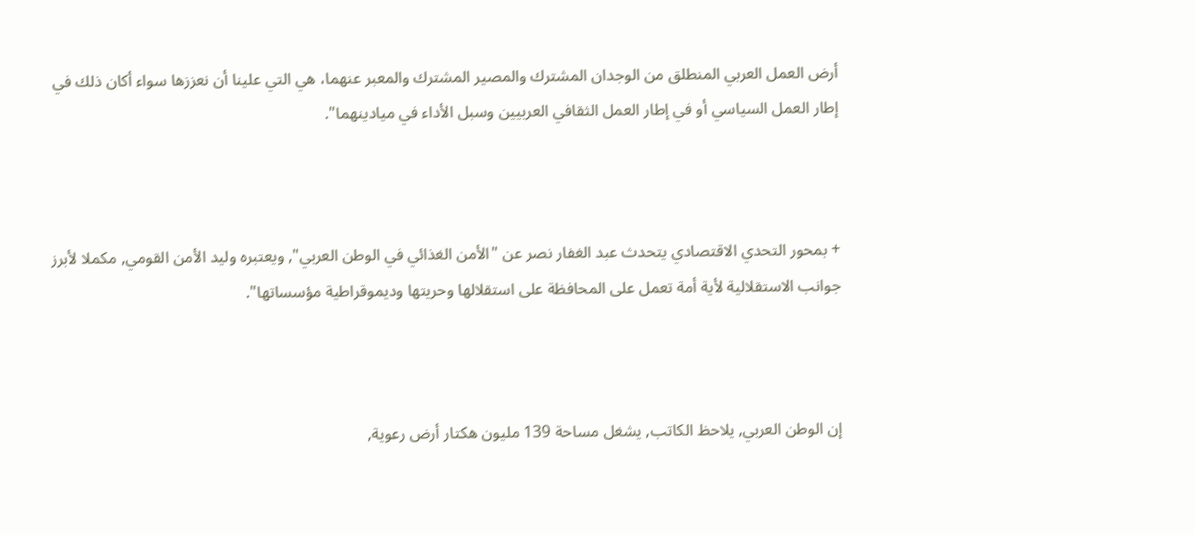أرض العمل العربي المنطلق من الوجدان المشترك والمصير المشترك والمعبر عنهما، هي التي علينا أن نعززها سواء أكان ذلك في إطار العمل السياسي أو في إطار العمل الثقافي العربيين وسبل الأداء في ميادينهما".



+ بمحور التحدي الاقتصادي يتحدث عبد الغفار نصر عن "الأمن الغذائي في الوطن العربي", ويعتبره وليد الأمن القومي, مكملا لأبرز جوانب الاستقلالية لأية أمة تعمل على المحافظة على استقلالها وحريتها وديموقراطية مؤسساتها".



إن الوطن العربي, يلاحظ الكاتب, يشغل مساحة 139 مليون هكتار أرض رعوية,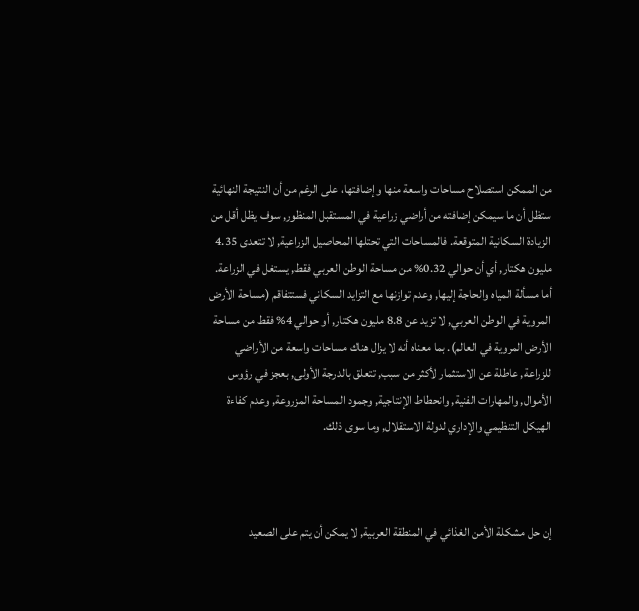من الممكن استصلاح مساحات واسعة منها وإضافتها، على الرغم من أن النتيجة النهائية ستظل أن ما سيمكن إضافته من أراضي زراعية في المستقبل المنظور, سوف يظل أقل من الزيادة السكانية المتوقعة. فالمساحات التي تحتلها المحاصيل الزراعية, لا تتعدى 4.35 مليون هكتار, أي أن حوالي 0.32% من مساحة الوطن العربي فقط, يستغل في الزراعة. أما مسألة المياه والحاجة إليها, وعدم توازنها مع التزايد السكاني فستتفاقم (مساحة الأرض المروية في الوطن العربي, لا تزيد عن 8.8 مليون هكتار, أو حوالي 4% فقط من مساحة الأرض المروية في العالم). بما معناه أنه لا يزال هناك مساحات واسعة من الأراضي للزراعة, عاطلة عن الاستثمار لأكثر من سبب, تتعلق بالدرجة الأولى, بعجز في رؤوس الأموال, والمهارات الفنية, وانحطاط الإنتاجية, وجمود المساحة المزروعة, وعدم كفاءة الهيكل التنظيمي والإداري لدولة الاستقلال, وما سوى ذلك.



إن حل مشكلة الأمن الغذائي في المنطقة العربية, لا يمكن أن يتم على الصعيد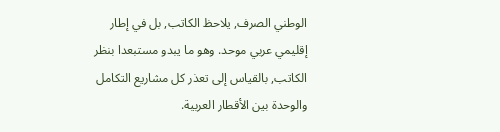الوطني الصرف, يلاحظ الكاتب, بل في إطار إقليمي عربي موحد. وهو ما يبدو مستبعدا بنظر الكاتب, بالقياس إلى تعذر كل مشاريع التكامل والوحدة بين الأقطار العربية.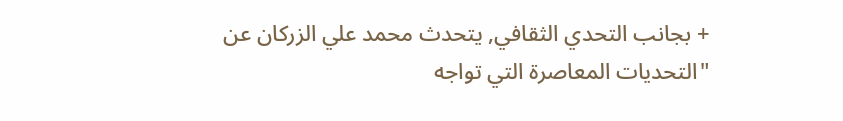+ بجانب التحدي الثقافي, يتحدث محمد علي الزركان عن "التحديات المعاصرة التي تواجه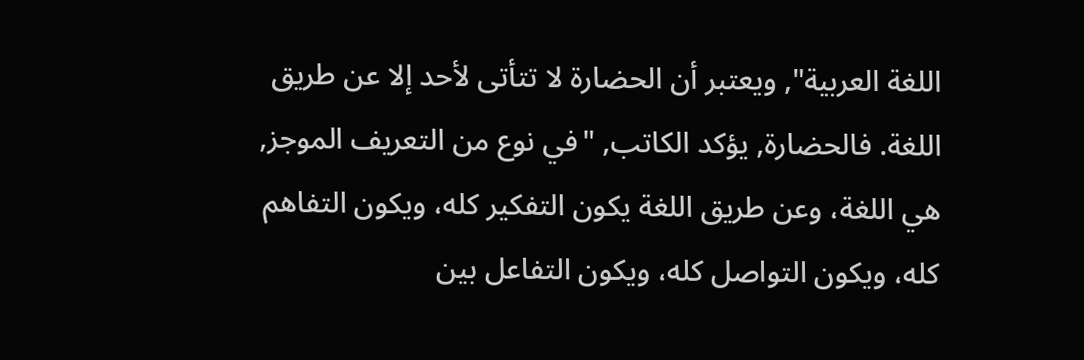اللغة العربية", ويعتبر أن الحضارة لا تتأتى لأحد إلا عن طريق اللغة. فالحضارة, يؤكد الكاتب, "في نوع من التعريف الموجز, هي اللغة، وعن طريق اللغة يكون التفكير كله، ويكون التفاهم كله، ويكون التواصل كله، ويكون التفاعل بين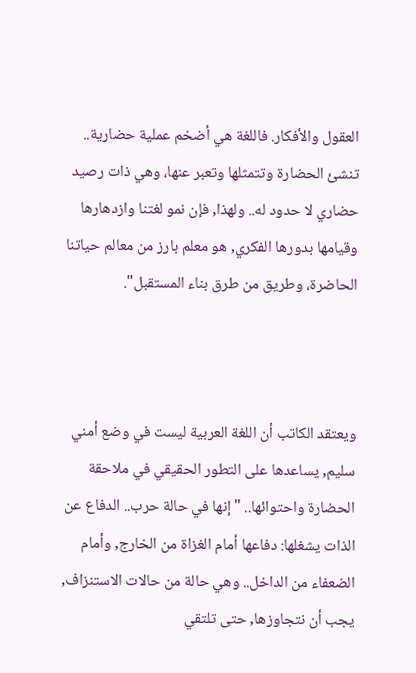العقول والأفكار. فاللغة هي أضخم عملية حضارية.. تنشئ الحضارة وتتمثلها وتعبر عنها، وهي ذات رصيد حضاري لا حدود له.. ولهذا, فإن نمو لغتنا وازدهارها وقيامها بدورها الفكري, هو معلم بارز من معالم حياتنا الحاضرة، وطريق من طرق بناء المستقبل".



ويعتقد الكاتب أن اللغة العربية ليست في وضع أمني سليم, يساعدها على التطور الحقيقي في ملاحقة الحضارة واحتوائها.. "إنها في حالة حرب.. الدفاع عن الذات يشغلها: دفاعها أمام الغزاة من الخارج, وأمام الضعفاء من الداخل.. وهي حالة من حالات الاستنزاف, يجب أن نتجاوزها, حتى تلتقي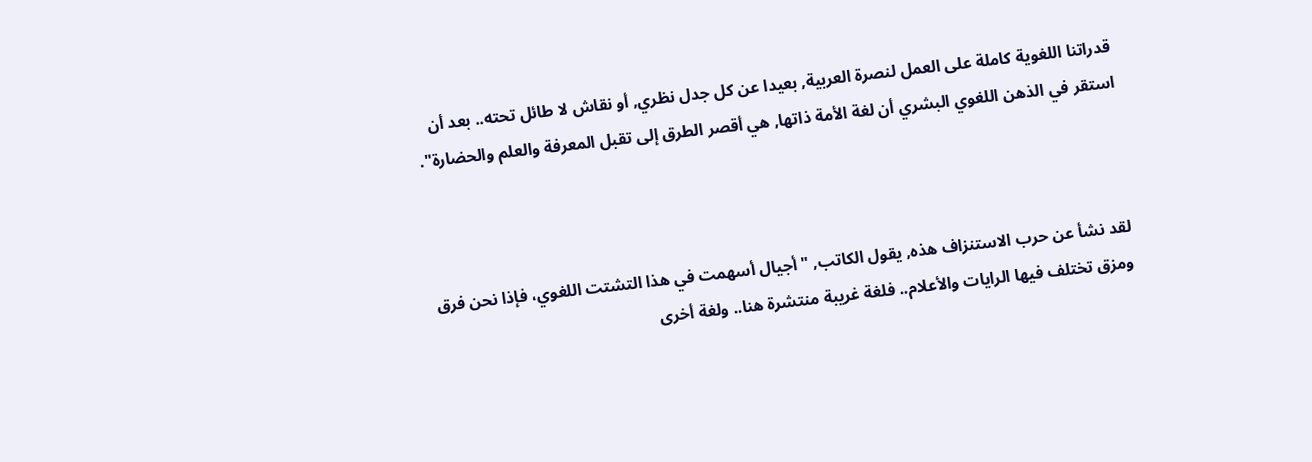قدراتنا اللغوية كاملة على العمل لنصرة العربية, بعيدا عن كل جدل نظري, أو نقاش لا طائل تحته.. بعد أن استقر في الذهن اللغوي البشري أن لغة الأمة ذاتها, هي أقصر الطرق إلى تقبل المعرفة والعلم والحضارة".



لقد نشأ عن حرب الاستنزاف هذه, يقول الكاتب, "أجيال أسهمت في هذا التشتت اللغوي، فإذا نحن فرق ومزق تختلف فيها الرايات والأعلام.. فلغة غريبة منتشرة هنا.. ولغة أخرى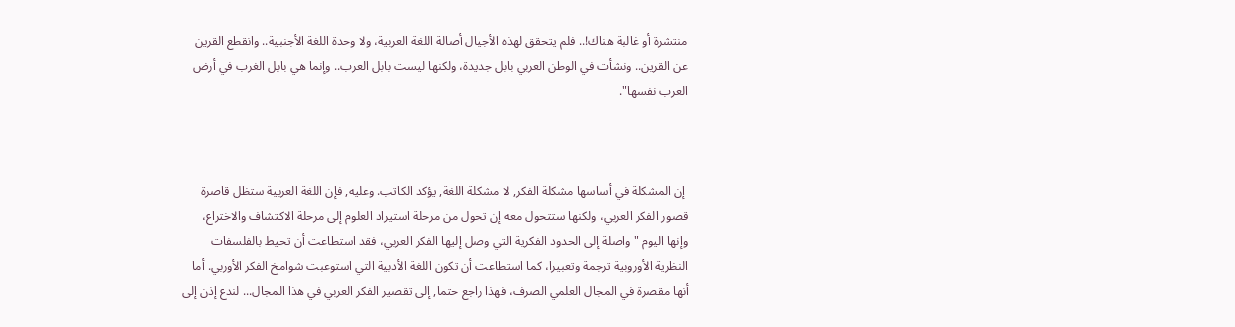منتشرة أو غالبة هناك!.. فلم يتحقق لهذه الأجيال أصالة اللغة العربية، ولا وحدة اللغة الأجنبية.. وانقطع القرين عن القرين.. ونشأت في الوطن العربي بابل جديدة، ولكنها ليست بابل العرب.. وإنما هي بابل الغرب في أرض العرب نفسها".



 إن المشكلة في أساسها مشكلة الفكر, لا مشكلة اللغة, يؤكد الكاتب. وعليه, فإن اللغة العربية ستظل قاصرة قصور الفكر العربي، ولكنها ستتحول معه إن تحول من مرحلة استيراد العلوم إلى مرحلة الاكتشاف والاختراع، وإنها اليوم "واصلة إلى الحدود الفكرية التي وصل إليها الفكر العربي، فقد استطاعت أن تحيط بالفلسفات النظرية الأوروبية ترجمة وتعبيرا، كما استطاعت أن تكون اللغة الأدبية التي استوعبت شوامخ الفكر الأوربي. أما أنها مقصرة في المجال العلمي الصرف، فهذا راجع حتما, إلى تقصير الفكر العربي في هذا المجال... لندع إذن إلى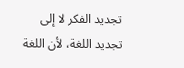تجديد الفكر لا إلى تجديد اللغة، لأن اللغة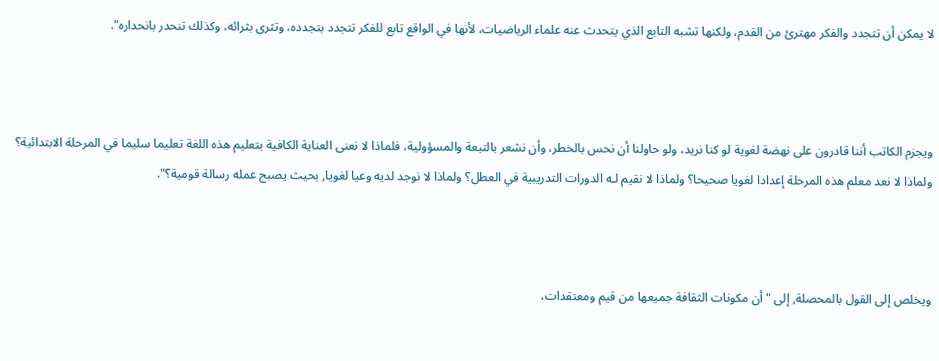لا يمكن أن تتجدد والفكر مهترئ من القدم، ولكنها تشبه التابع الذي يتحدث عنه علماء الرياضيات، لأنها في الواقع تابع للفكر تتجدد بتجدده، وتثرى بثرائه، وكذلك تنحدر بانحداره".



ويجزم الكاتب أننا قادرون على نهضة لغوية لو كنا نريد، ولو حاولنا أن نحس بالخطر، وأن نشعر بالتبعة والمسؤولية، فلماذا لا نعنى العناية الكافية بتعليم هذه اللغة تعليما سليما في المرحلة الابتدائية؟ ولماذا لا نعد معلم هذه المرحلة إعدادا لغويا صحيحا؟ ولماذا لا نقيم لـه الدورات التدريبية في العطل؟ ولماذا لا نوجد لديه وعيا لغويا, بحيث يصبح عمله رسالة قومية؟".



ويخلص إلى القول بالمحصلة, إلى "أن مكونات الثقافة جميعها من قيم ومعتقدات،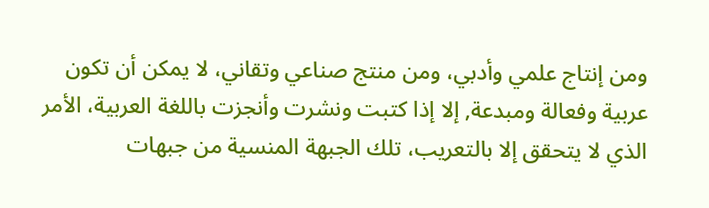ومن إنتاج علمي وأدبي، ومن منتج صناعي وتقاني، لا يمكن أن تكون عربية وفعالة ومبدعة, إلا إذا كتبت ونشرت وأنجزت باللغة العربية، الأمر الذي لا يتحقق إلا بالتعريب، تلك الجبهة المنسية من جبهات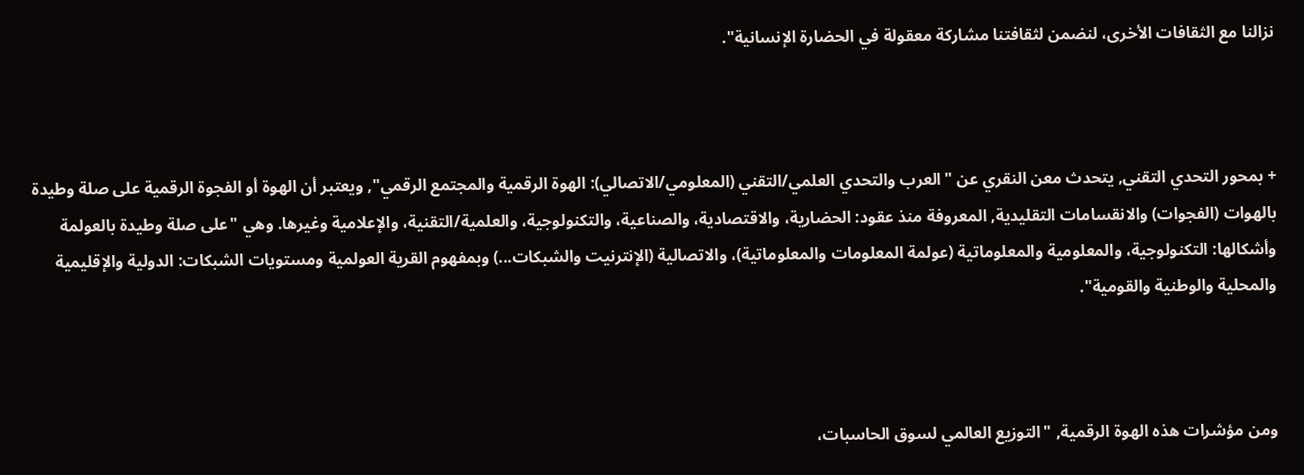نزالنا مع الثقافات الأخرى، لنضمن لثقافتنا مشاركة معقولة في الحضارة الإنسانية".



+ بمحور التحدي التقني, يتحدث معن النقري عن "العرب والتحدي العلمي/التقني (المعلومي/الاتصالي): الهوة الرقمية والمجتمع الرقمي", ويعتبر أن الهوة أو الفجوة الرقمية على صلة وطيدة بالهوات (الفجوات) والانقسامات التقليدية, المعروفة منذ عقود: الحضارية، والاقتصادية، والصناعية، والتكنولوجية، والعلمية/التقنية، والإعلامية وغيرها. وهي "على صلة وطيدة بالعولمة وأشكالها: التكنولوجية، والمعلومية والمعلوماتية (عولمة المعلومات والمعلوماتية)، والاتصالية (الإنترنيت والشبكات...) وبمفهوم القرية العولمية ومستويات الشبكات: الدولية والإقليمية والمحلية والوطنية والقومية".



ومن مؤشرات هذه الهوة الرقمية, "التوزيع العالمي لسوق الحاسبات،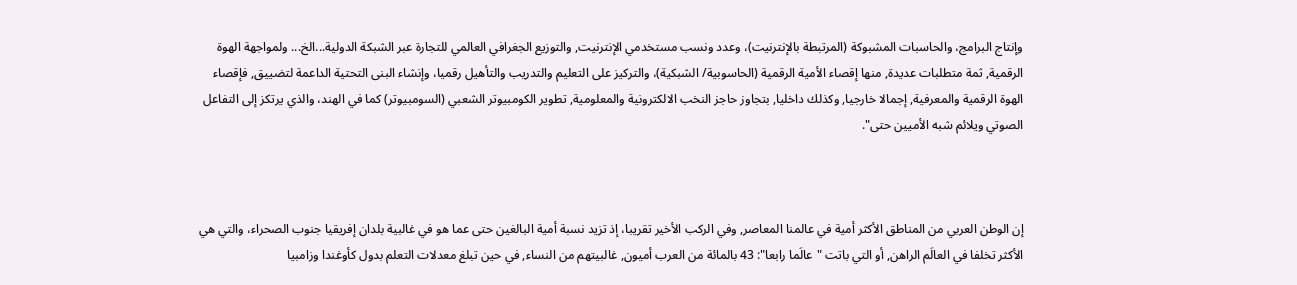وإنتاج البرامج، والحاسبات المشبوكة (المرتبطة بالإنترنيت)، وعدد ونسب مستخدمي الإنترنيت, والتوزيع الجغرافي العالمي للتجارة عبر الشبكة الدولية...الخ... ولمواجهة الهوة الرقمية, ثمة متطلبات عديدة, منها إقصاء الأمية الرقمية (الحاسوبية/ الشبكية)، والتركيز على التعليم والتدريب والتأهيل رقميا، وإنشاء البنى التحتية الداعمة لتضييق, فإقصاء الهوة الرقمية والمعرفية, إجمالا خارجيا, وكذلك داخليا, بتجاوز حاجز النخب الالكترونية والمعلومية, تطوير الكومبيوتر الشعبي (السومبيوتر) كما في الهند، والذي يرتكز إلى التفاعل الصوتي ويلائم شبه الأميين حتى".



إن الوطن العربي من المناطق الأكثر أمية في عالمنا المعاصر, وفي الركب الأخير تقريبا، إذ تزيد نسبة أمية البالغين حتى عما هو في غالبية بلدان إفريقيا جنوب الصحراء، والتي هي الأكثر تخلفا في العالَم الراهن, أو التي باتت "عالَما رابعا": 43 بالمائة من العرب أميون, غالبيتهم من النساء, في حين تبلغ معدلات التعلم بدول كأوغندا وزامبيا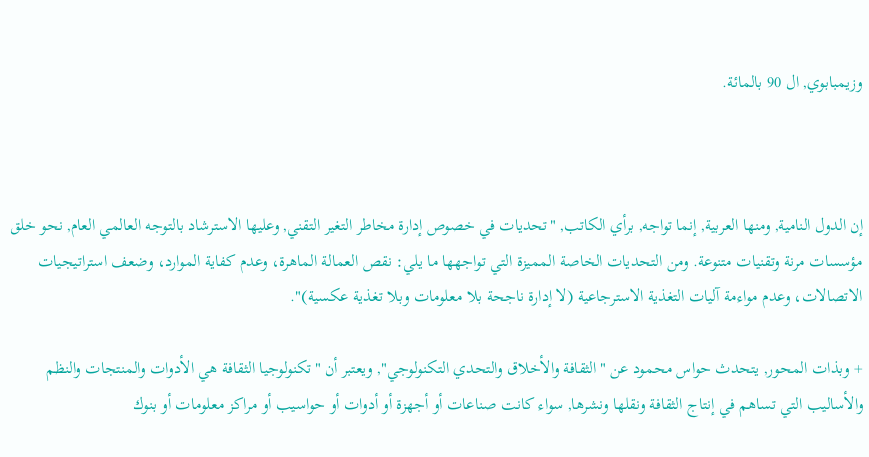وزيمبابوي, ال 90 بالمائة.



إن الدول النامية, ومنها العربية, إنما تواجه, برأي الكاتب, "تحديات في خصوص إدارة مخاطر التغير التقني, وعليها الاسترشاد بالتوجه العالمي العام, نحو خلق مؤسسات مرنة وتقنيات متنوعة. ومن التحديات الخاصة المميزة التي تواجهها ما يلي: نقص العمالة الماهرة، وعدم كفاية الموارد، وضعف استراتيجيات الاتصالات، وعدم مواءمة آليات التغذية الاسترجاعية (لا إدارة ناجحة بلا معلومات وبلا تغذية عكسية)".

+ وبذات المحور, يتحدث حواس محمود عن "الثقافة والأخلاق والتحدي التكنولوجي", ويعتبر أن "تكنولوجيا الثقافة هي الأدوات والمنتجات والنظم والأساليب التي تساهم في إنتاج الثقافة ونقلها ونشرها, سواء كانت صناعات أو أجهزة أو أدوات أو حواسيب أو مراكز معلومات أو بنوك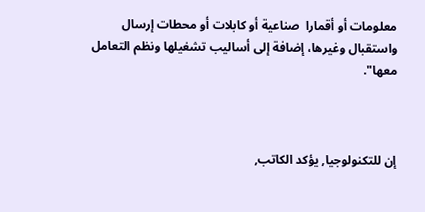معلومات أو أقمارا  صناعية أو كابلات أو محطات إرسال واستقبال وغيرها، إضافة إلى أساليب تشغيلها ونظم التعامل معها".



إن للتكنولوجيا, يؤكد الكاتب,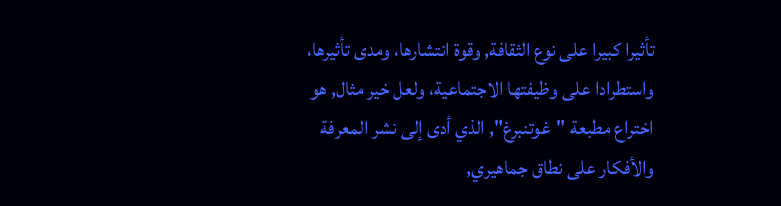تأثيرا كبيرا على نوع الثقافة, وقوة انتشارها، ومدى تأثيرها، واستطرادا على وظيفتها الاجتماعية، ولعل خير مثال, هو اختراع مطبعة "غوتنبرغ", الذي أدى إلى نشر المعرفة والأفكار على نطاق جماهيري,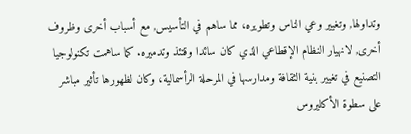وتداولها, وتغيير وعي الناس وتطويره، مما ساهم في التأسيس, مع أسباب أخرى وظروف أخرى, لانهيار النظام الإقطاعي الذي كان سائدا وقتئذ وتدميره. كما ساهمت تكنولوجيا التصنيع في تغيير بنية الثقافة ومدارسها في المرحلة الرأسمالية، وكان لظهورها تأثير مباشر على سطوة الأكليروس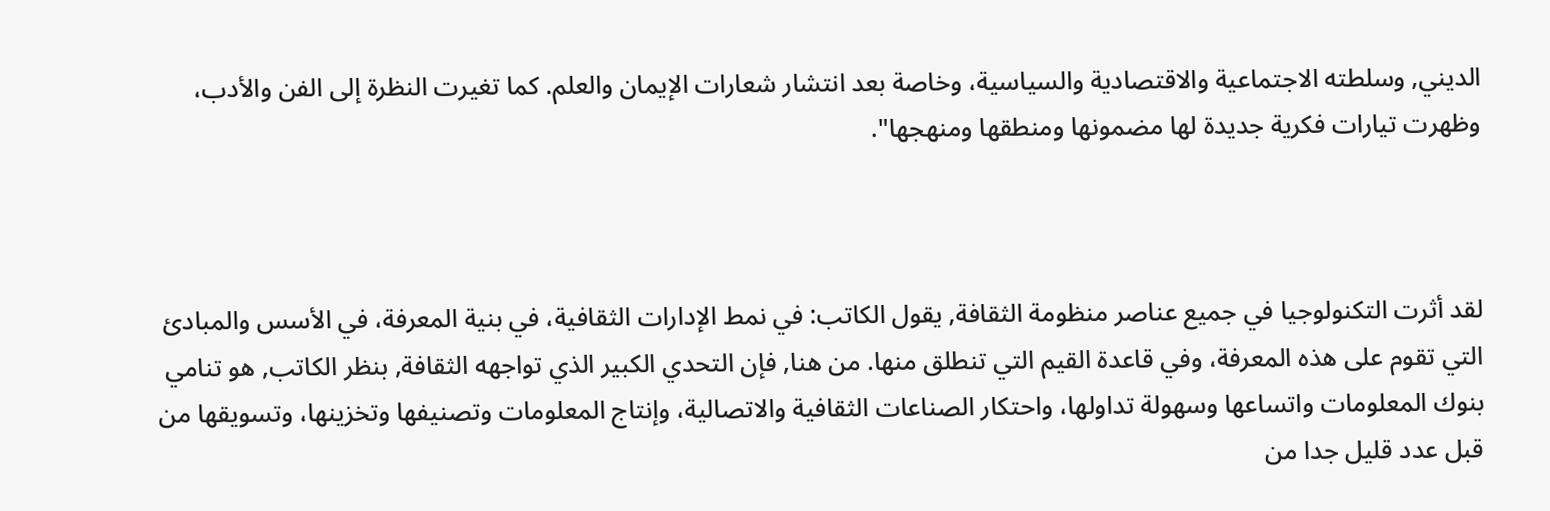الديني, وسلطته الاجتماعية والاقتصادية والسياسية، وخاصة بعد انتشار شعارات الإيمان والعلم. كما تغيرت النظرة إلى الفن والأدب، وظهرت تيارات فكرية جديدة لها مضمونها ومنطقها ومنهجها".



لقد أثرت التكنولوجيا في جميع عناصر منظومة الثقافة, يقول الكاتب: في نمط الإدارات الثقافية، في بنية المعرفة، في الأسس والمبادئ التي تقوم على هذه المعرفة، وفي قاعدة القيم التي تنطلق منها. من هنا, فإن التحدي الكبير الذي تواجهه الثقافة, بنظر الكاتب, هو تنامي بنوك المعلومات واتساعها وسهولة تداولها، واحتكار الصناعات الثقافية والاتصالية، وإنتاج المعلومات وتصنيفها وتخزينها، وتسويقها من قبل عدد قليل جدا من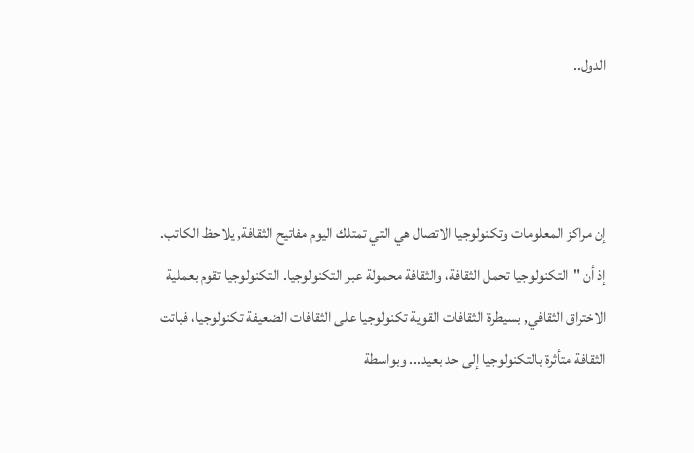الدول..



إن مراكز المعلومات وتكنولوجيا الاتصال هي التي تمتلك اليوم مفاتيح الثقافة, يلاحظ الكاتب. إذ أن "التكنولوجيا تحمل الثقافة، والثقافة محمولة عبر التكنولوجيا. التكنولوجيا تقوم بعملية الاختراق الثقافي, بسيطرة الثقافات القوية تكنولوجيا على الثقافات الضعيفة تكنولوجيا، فباتت الثقافة متأثرة بالتكنولوجيا إلى حد بعيد... وبواسطة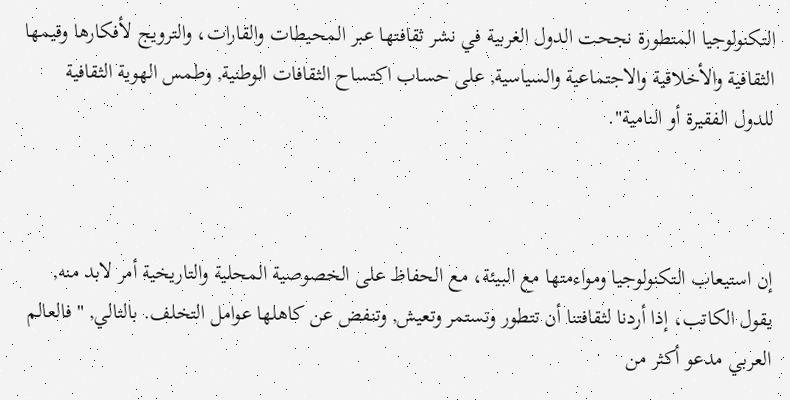التكنولوجيا المتطورة نجحت الدول الغربية في نشر ثقافتها عبر المحيطات والقارات، والترويج لأفكارها وقيمها الثقافية والأخلاقية والاجتماعية والسياسية, على حساب اكتساح الثقافات الوطنية, وطمس الهوية الثقافية للدول الفقيرة أو النامية".



إن استيعاب التكنولوجيا ومواءمتها مع البيئة، مع الحفاظ على الخصوصية المحلية والتاريخية أمر لابد منه, يقول الكاتب، إذا أردنا لثقافتنا أن تتطور وتستمر وتعيش, وتنفض عن كاهلها عوامل التخلف. بالتالي, "فالعالم العربي مدعو أكثر من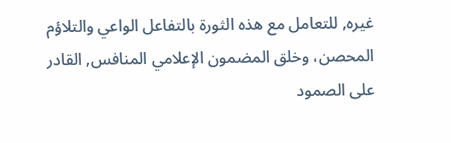غيره, للتعامل مع هذه الثورة بالتفاعل الواعي والتلاؤم المحصن، وخلق المضمون الإعلامي المنافس, القادر على الصمود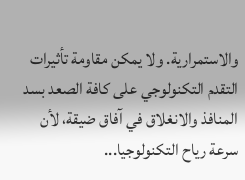والاستمرارية. ولا يمكن مقاومة تأثيرات التقدم التكنولوجي على كافة الصعد بسد المنافذ والانغلاق في آفاق ضيقة، لأن سرعة رياح التكنولوجيا...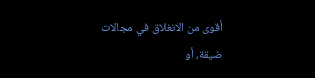أقوى من الانغلاق في مجالات ضيقة، أو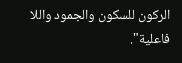الركون للسكون والجمود واللا فاعلية".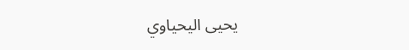يحيى اليحياوي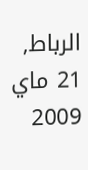الرباط, 21 ماي 2009